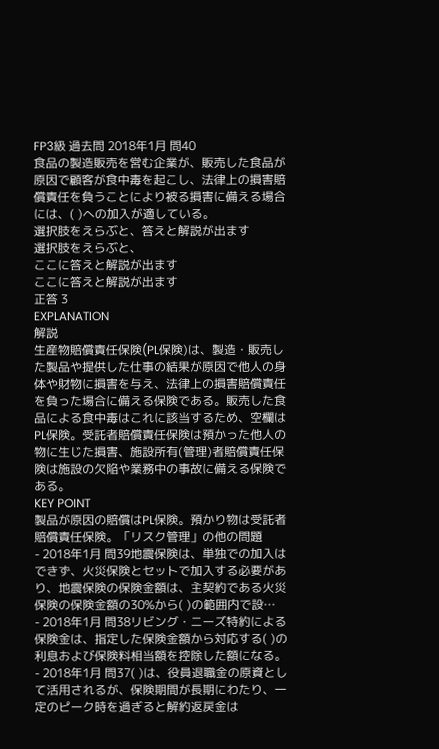FP3級 過去問 2018年1月 問40
食品の製造販売を営む企業が、販売した食品が原因で顧客が食中毒を起こし、法律上の損害賠償責任を負うことにより被る損害に備える場合には、( )への加入が適している。
選択肢をえらぶと、答えと解説が出ます
選択肢をえらぶと、
ここに答えと解説が出ます
ここに答えと解説が出ます
正答 3
EXPLANATION
解説
生産物賠償責任保険(PL保険)は、製造・販売した製品や提供した仕事の結果が原因で他人の身体や財物に損害を与え、法律上の損害賠償責任を負った場合に備える保険である。販売した食品による食中毒はこれに該当するため、空欄はPL保険。受託者賠償責任保険は預かった他人の物に生じた損害、施設所有(管理)者賠償責任保険は施設の欠陥や業務中の事故に備える保険である。
KEY POINT
製品が原因の賠償はPL保険。預かり物は受託者賠償責任保険。「リスク管理」の他の問題
- 2018年1月 問39地震保険は、単独での加入はできず、火災保険とセットで加入する必要があり、地震保険の保険金額は、主契約である火災保険の保険金額の30%から( )の範囲内で設…
- 2018年1月 問38リビング・ニーズ特約による保険金は、指定した保険金額から対応する( )の利息および保険料相当額を控除した額になる。
- 2018年1月 問37( )は、役員退職金の原資として活用されるが、保険期間が長期にわたり、一定のピーク時を過ぎると解約返戻金は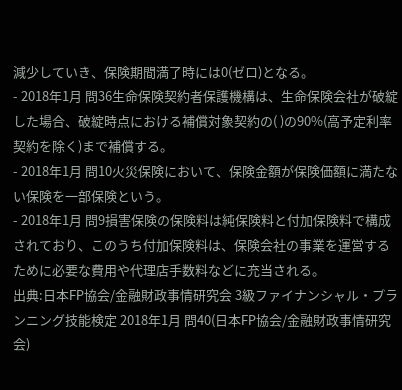減少していき、保険期間満了時には0(ゼロ)となる。
- 2018年1月 問36生命保険契約者保護機構は、生命保険会社が破綻した場合、破綻時点における補償対象契約の( )の90%(高予定利率契約を除く)まで補償する。
- 2018年1月 問10火災保険において、保険金額が保険価額に満たない保険を一部保険という。
- 2018年1月 問9損害保険の保険料は純保険料と付加保険料で構成されており、このうち付加保険料は、保険会社の事業を運営するために必要な費用や代理店手数料などに充当される。
出典:日本FP協会/金融財政事情研究会 3級ファイナンシャル・プランニング技能検定 2018年1月 問40(日本FP協会/金融財政事情研究会)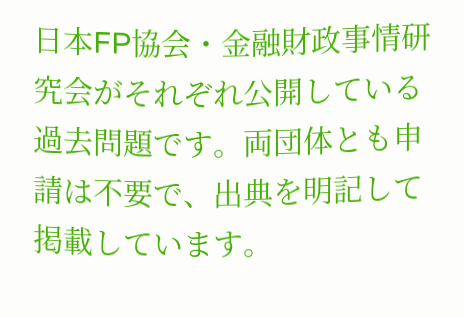日本FP協会・金融財政事情研究会がそれぞれ公開している過去問題です。両団体とも申請は不要で、出典を明記して掲載しています。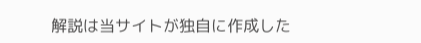解説は当サイトが独自に作成した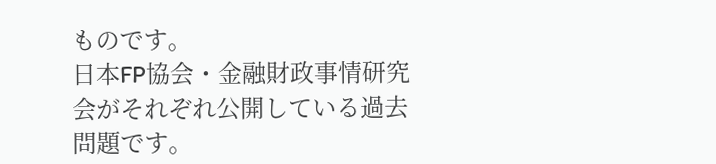ものです。
日本FP協会・金融財政事情研究会がそれぞれ公開している過去問題です。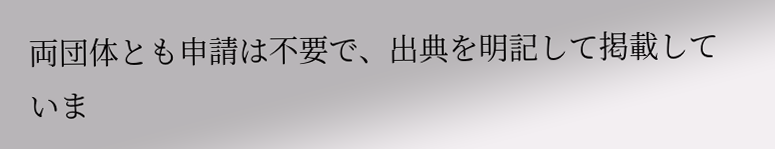両団体とも申請は不要で、出典を明記して掲載していま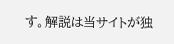す。解説は当サイトが独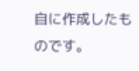自に作成したものです。